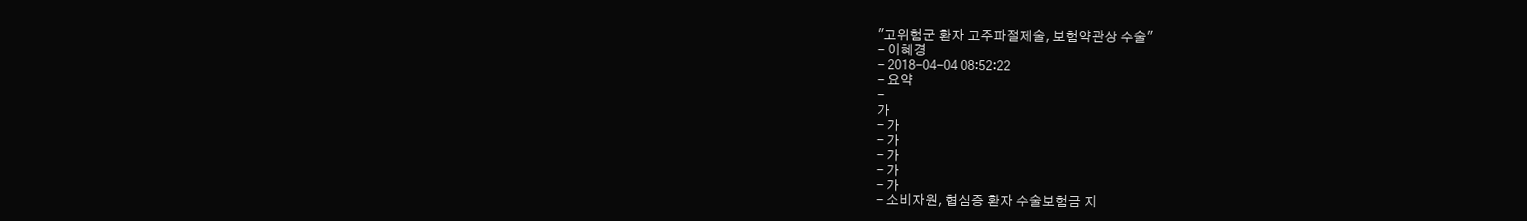"고위험군 환자 고주파절제술, 보험약관상 수술"
- 이혜경
- 2018-04-04 08:52:22
- 요약
-
가
- 가
- 가
- 가
- 가
- 가
- 소비자원, 협심증 환자 수술보험금 지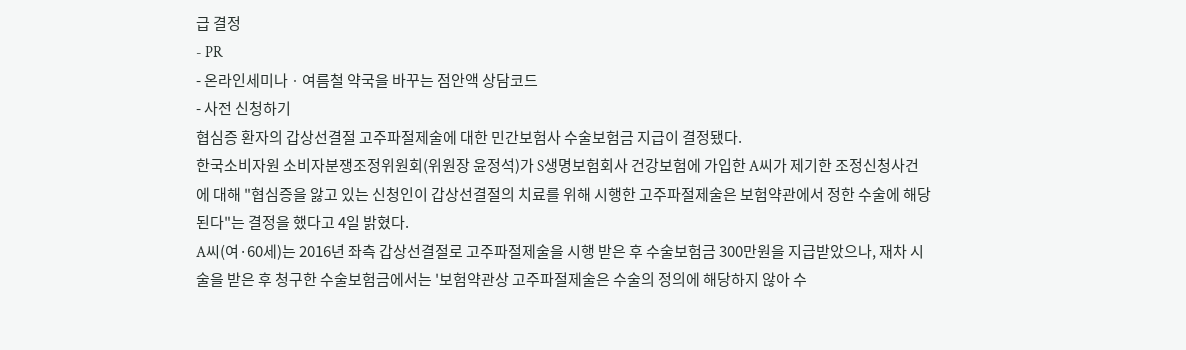급 결정
- PR
- 온라인세미나ㆍ여름철 약국을 바꾸는 점안액 상담코드
- 사전 신청하기
협심증 환자의 갑상선결절 고주파절제술에 대한 민간보험사 수술보험금 지급이 결정됐다.
한국소비자원 소비자분쟁조정위원회(위원장 윤정석)가 S생명보험회사 건강보험에 가입한 A씨가 제기한 조정신청사건에 대해 "협심증을 앓고 있는 신청인이 갑상선결절의 치료를 위해 시행한 고주파절제술은 보험약관에서 정한 수술에 해당된다"는 결정을 했다고 4일 밝혔다.
A씨(여·60세)는 2016년 좌측 갑상선결절로 고주파절제술을 시행 받은 후 수술보험금 300만원을 지급받았으나, 재차 시술을 받은 후 청구한 수술보험금에서는 '보험약관상 고주파절제술은 수술의 정의에 해당하지 않아 수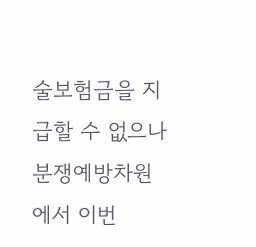술보험금을 지급할 수 없으나 분쟁예방차원에서 이번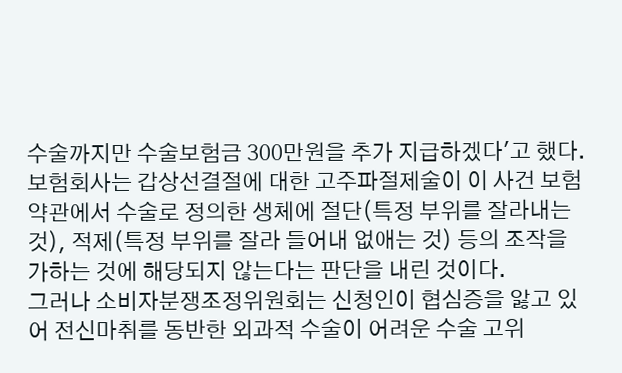수술까지만 수술보험금 300만원을 추가 지급하겠다'고 했다.
보험회사는 갑상선결절에 대한 고주파절제술이 이 사건 보험약관에서 수술로 정의한 생체에 절단(특정 부위를 잘라내는 것), 적제(특정 부위를 잘라 들어내 없애는 것) 등의 조작을 가하는 것에 해당되지 않는다는 판단을 내린 것이다.
그러나 소비자분쟁조정위원회는 신청인이 협심증을 앓고 있어 전신마취를 동반한 외과적 수술이 어려운 수술 고위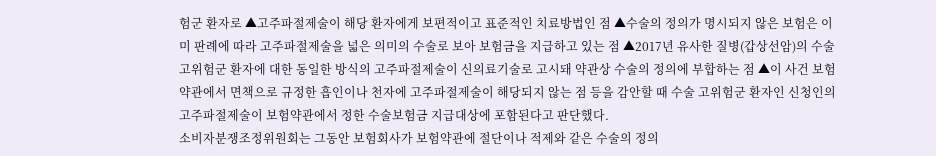험군 환자로 ▲고주파절제술이 해당 환자에게 보편적이고 표준적인 치료방법인 점 ▲수술의 정의가 명시되지 않은 보험은 이미 판례에 따라 고주파절제술을 넓은 의미의 수술로 보아 보험금을 지급하고 있는 점 ▲2017년 유사한 질병(갑상선암)의 수술 고위험군 환자에 대한 동일한 방식의 고주파절제술이 신의료기술로 고시돼 약관상 수술의 정의에 부합하는 점 ▲이 사건 보험약관에서 면책으로 규정한 흡인이나 천자에 고주파절제술이 해당되지 않는 점 등을 감안할 때 수술 고위험군 환자인 신청인의 고주파절제술이 보험약관에서 정한 수술보험금 지급대상에 포함된다고 판단했다.
소비자분쟁조정위원회는 그동안 보험회사가 보험약관에 절단이나 적제와 같은 수술의 정의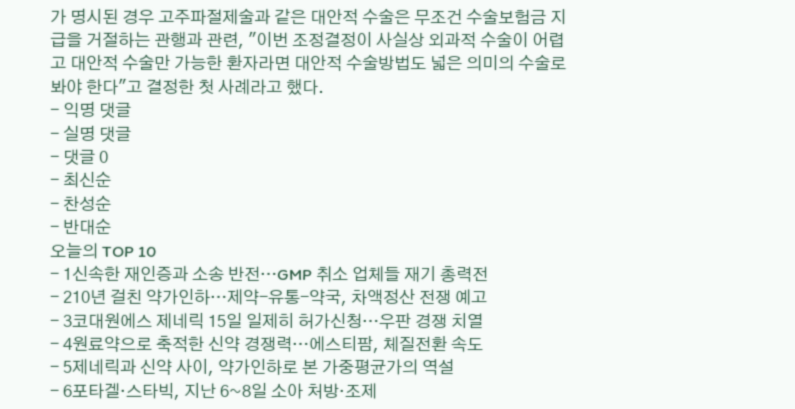가 명시된 경우 고주파절제술과 같은 대안적 수술은 무조건 수술보험금 지급을 거절하는 관행과 관련, "이번 조정결정이 사실상 외과적 수술이 어렵고 대안적 수술만 가능한 환자라면 대안적 수술방법도 넓은 의미의 수술로 봐야 한다"고 결정한 첫 사례라고 했다.
- 익명 댓글
- 실명 댓글
- 댓글 0
- 최신순
- 찬성순
- 반대순
오늘의 TOP 10
- 1신속한 재인증과 소송 반전…GMP 취소 업체들 재기 총력전
- 210년 걸친 약가인하…제약-유통-약국, 차액정산 전쟁 예고
- 3코대원에스 제네릭 15일 일제히 허가신청…우판 경쟁 치열
- 4원료약으로 축적한 신약 경쟁력…에스티팜, 체질전환 속도
- 5제네릭과 신약 사이, 약가인하로 본 가중평균가의 역설
- 6포타겔·스타빅, 지난 6~8일 소아 처방·조제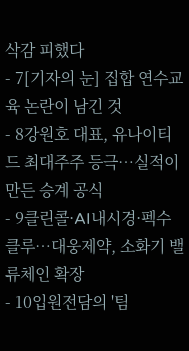삭감 피했다
- 7[기자의 눈] 집합 연수교육 논란이 남긴 것
- 8강원호 대표, 유나이티드 최대주주 등극…실적이 만든 승계 공식
- 9클린콜·AI내시경·펙수클루…대웅제약, 소화기 밸류체인 확장
- 10입원전담의 '팀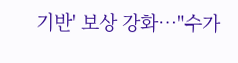기반' 보상 강화…"수가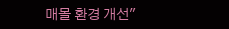매몰 환경 개선"